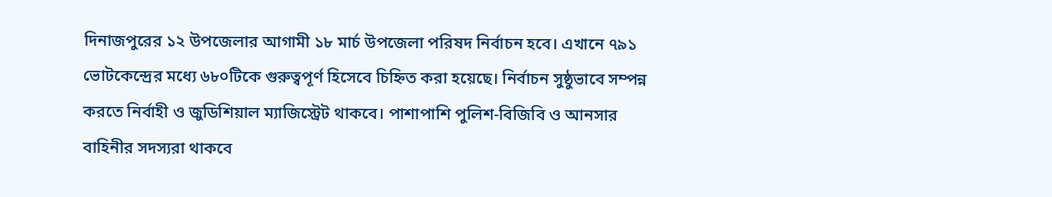দিনাজপুরের ১২ উপজেলার আগামী ১৮ মার্চ উপজেলা পরিষদ নির্বাচন হবে। এখানে ৭৯১ ভোটকেন্দ্রের মধ্যে ৬৮০টিকে গুরুত্বপূর্ণ হিসেবে চিহ্নিত করা হয়েছে। নির্বাচন সুষ্ঠুভাবে সম্পন্ন করতে নির্বাহী ও জুডিশিয়াল ম্যাজিস্ট্রেট থাকবে। পাশাপাশি পুলিশ-বিজিবি ও আনসার বাহিনীর সদস্যরা থাকবে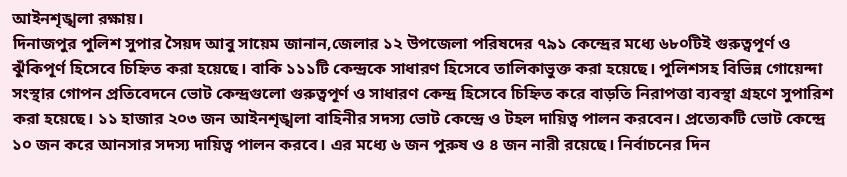আইনশৃঙ্খলা রক্ষায়।
দিনাজপুর পুলিশ সুপার সৈয়দ আবু সায়েম জানান,জেলার ১২ উপজেলা পরিষদের ৭৯১ কেন্দ্রের মধ্যে ৬৮০টিই গুরুত্বপূর্ণ ও ঝুঁকিপূর্ণ হিসেবে চিহ্নিত করা হয়েছে। বাকি ১১১টি কেন্দ্রকে সাধারণ হিসেবে তালিকাভুক্ত করা হয়েছে। পুলিশসহ বিভিন্ন গোয়েন্দা সংস্থার গোপন প্রতিবেদনে ভোট কেন্দ্রগুলো গুরুত্বপূর্ণ ও সাধারণ কেন্দ্র হিসেবে চিহ্নিত করে বাড়তি নিরাপত্তা ব্যবস্থা গ্রহণে সুপারিশ করা হয়েছে। ১১ হাজার ২০৩ জন আইনশৃঙ্খলা বাহিনীর সদস্য ভোট কেন্দ্রে ও টহল দায়িত্ব পালন করবেন। প্রত্যেকটি ভোট কেন্দ্রে ১০ জন করে আনসার সদস্য দায়িত্ব পালন করবে। এর মধ্যে ৬ জন পুরুষ ও ৪ জন নারী রয়েছে। নির্বাচনের দিন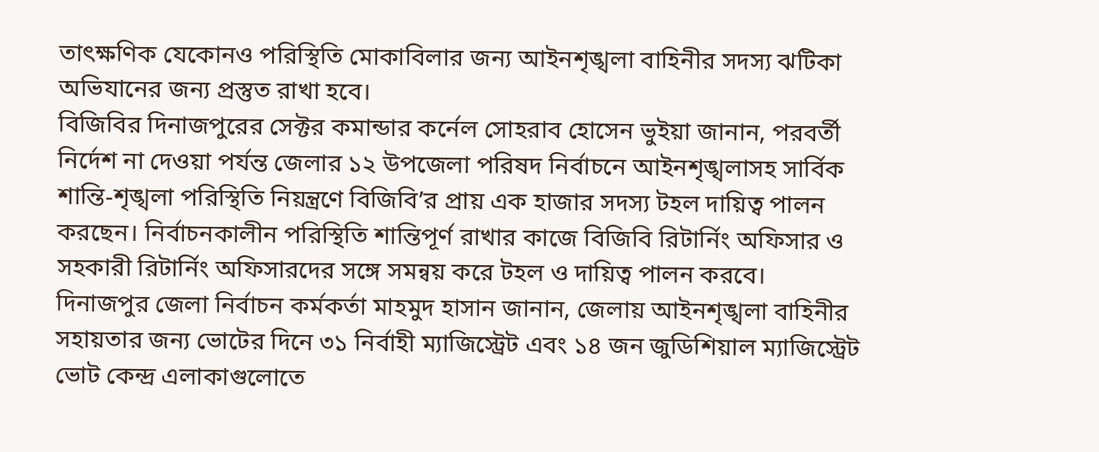তাৎক্ষণিক যেকোনও পরিস্থিতি মোকাবিলার জন্য আইনশৃঙ্খলা বাহিনীর সদস্য ঝটিকা অভিযানের জন্য প্রস্তুত রাখা হবে।
বিজিবির দিনাজপুরের সেক্টর কমান্ডার কর্নেল সোহরাব হোসেন ভুইয়া জানান, পরবর্তী নির্দেশ না দেওয়া পর্যন্ত জেলার ১২ উপজেলা পরিষদ নির্বাচনে আইনশৃঙ্খলাসহ সার্বিক শান্তি-শৃঙ্খলা পরিস্থিতি নিয়ন্ত্রণে বিজিবি’র প্রায় এক হাজার সদস্য টহল দায়িত্ব পালন করছেন। নির্বাচনকালীন পরিস্থিতি শান্তিপূর্ণ রাখার কাজে বিজিবি রিটার্নিং অফিসার ও সহকারী রিটার্নিং অফিসারদের সঙ্গে সমন্বয় করে টহল ও দায়িত্ব পালন করবে।
দিনাজপুর জেলা নির্বাচন কর্মকর্তা মাহমুদ হাসান জানান, জেলায় আইনশৃঙ্খলা বাহিনীর সহায়তার জন্য ভোটের দিনে ৩১ নির্বাহী ম্যাজিস্ট্রেট এবং ১৪ জন জুডিশিয়াল ম্যাজিস্ট্রেট ভোট কেন্দ্র এলাকাগুলোতে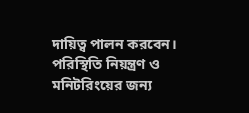দায়িত্ব পালন করবেন। পরিস্থিতি নিয়ন্ত্রণ ও মনিটরিংয়ের জন্য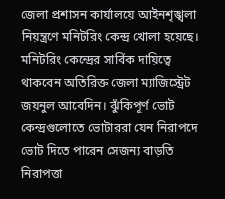জেলা প্রশাসন কার্যালয়ে আইনশৃঙ্খলা নিয়ন্ত্রণে মনিটরিং কেন্দ্র খোলা হয়েছে। মনিটরিং কেন্দ্রের সার্বিক দায়িত্বে থাকবেন অতিরিক্ত জেলা ম্যাজিস্ট্রেট জয়নুল আবেদিন। ঝুঁকিপূর্ণ ভোট কেন্দ্রগুলোতে ভোটাররা যেন নিরাপদে ভোট দিতে পারেন সেজন্য বাড়তি নিরাপত্তা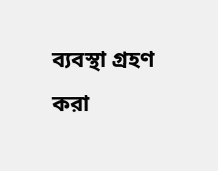ব্যবস্থা গ্রহণ করা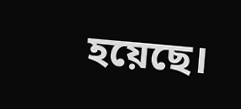হয়েছে।